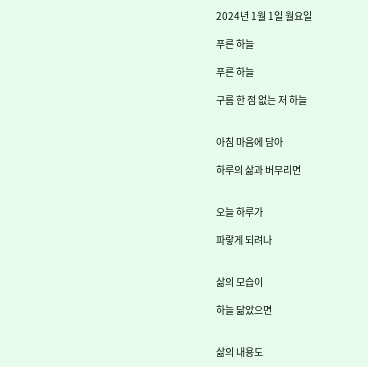2024년 1월 1일 월요일

푸른 하늘

푸른 하늘

구름 한 점 없는 저 하늘


아침 마음에 담아

하루의 삶과 버무리면


오늘 하루가

파랗게 되려나


삶의 모습이

하늘 닮았으면


삶의 내용도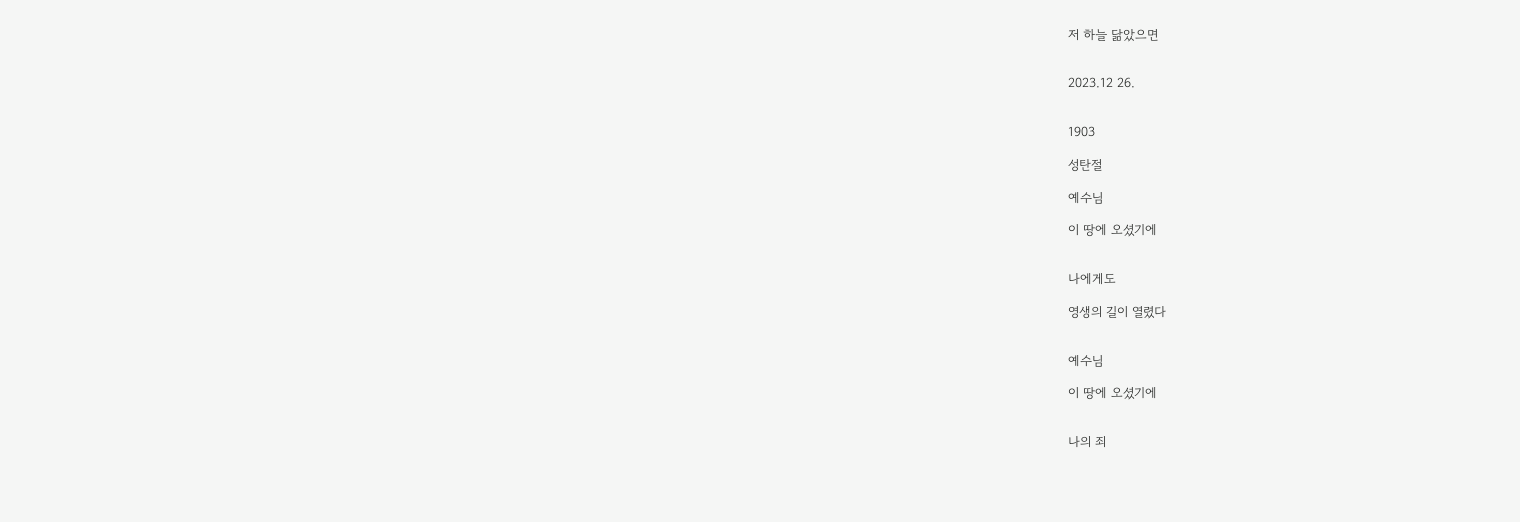저 하늘 닮았으면


2023.12 26.


1903

성탄절

예수님

이 땅에 오셨기에


나에게도

영생의 길이 열렸다


예수님

이 땅에 오셨기에


나의 죄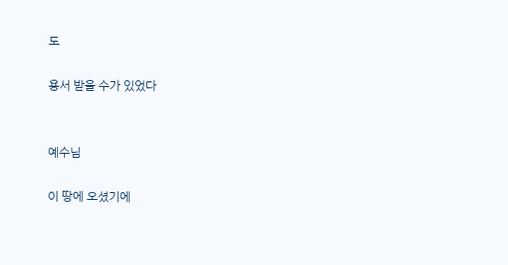도

용서 받을 수가 있었다


예수님

이 땅에 오셨기에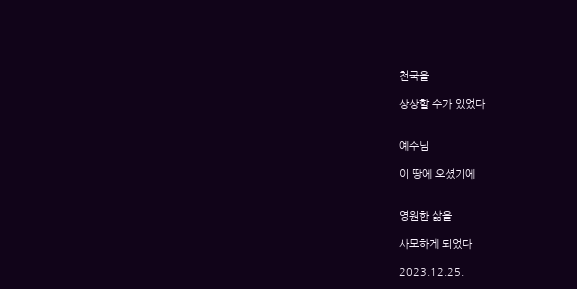천국을

상상할 수가 있었다


예수님

이 땅에 오셨기에


영원한 삶을

사모하게 되었다

2023.12.25.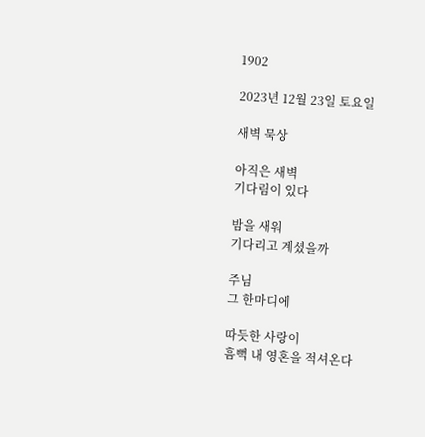1902

2023년 12월 23일 토요일

새벽 묵상

아직은 새벽
기다림이 있다

밤을 새워
기다리고 계셨을까

주님
그 한마디에

따듯한 사랑이
흠뻑 내 영혼을 적셔온다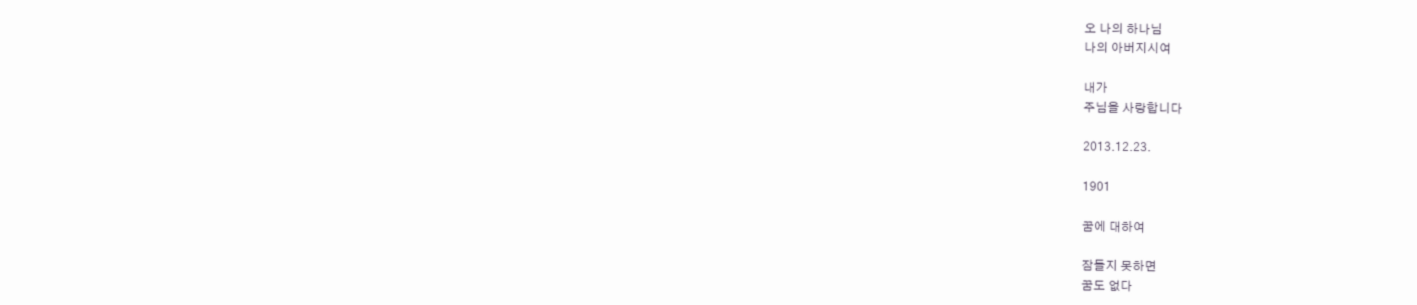오 나의 하나님
나의 아버지시여

내가
주님을 사랑합니다

2013.12.23.

1901

꿈에 대하여

잠들지 못하면
꿈도 없다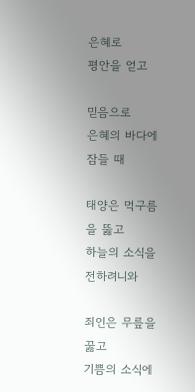은혜로
평안을 얻고

믿음으로
은혜의 바다에 잠들 때

태양은 먹구름을 뚫고
하늘의 소식을 전하려니와

죄인은 무릎을 꿇고
기쁨의 소식에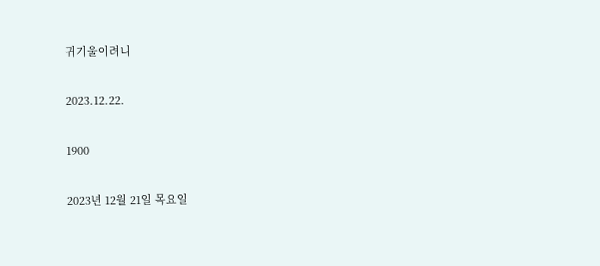귀기울이려니

2023.12.22.

1900

2023년 12월 21일 목요일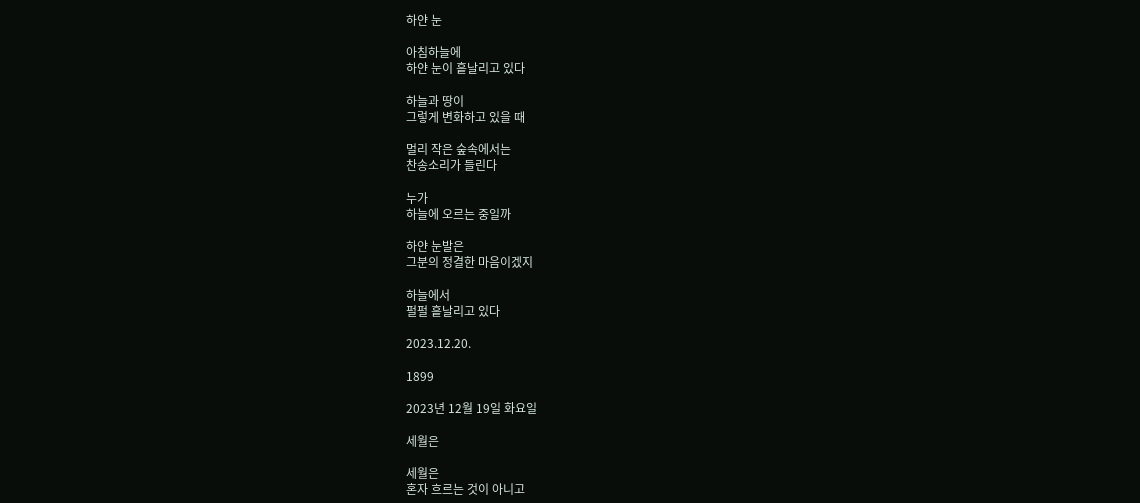하얀 눈

아침하늘에
하얀 눈이 흩날리고 있다

하늘과 땅이
그렇게 변화하고 있을 때

멀리 작은 숲속에서는
찬송소리가 들린다

누가
하늘에 오르는 중일까

하얀 눈발은
그분의 정결한 마음이겠지

하늘에서
펄펄 흩날리고 있다

2023.12.20.

1899

2023년 12월 19일 화요일

세월은

세월은
혼자 흐르는 것이 아니고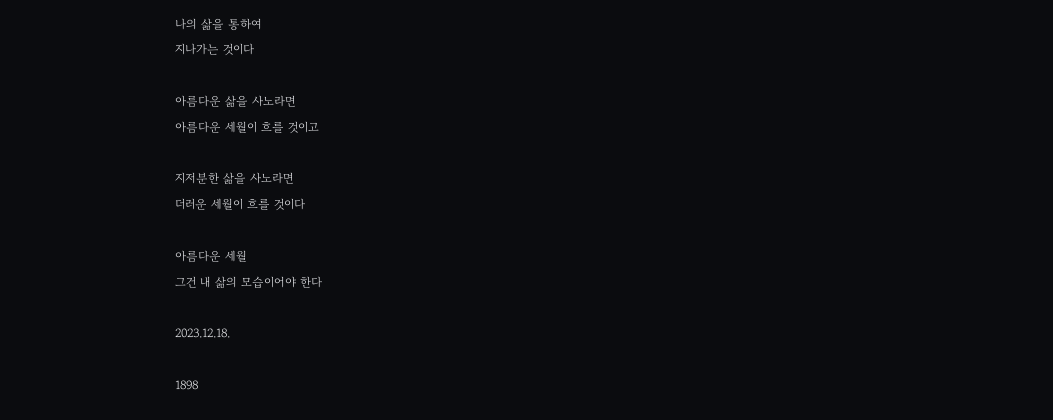나의 삶을 통하여
지나가는 것이다

아름다운 삶을 사노라면
아름다운 세월이 흐를 것이고

지저분한 삶을 사노라면
더러운 세월이 흐를 것이다

아름다운 세월
그건 내 삶의 모습이어야 한다

2023.12.18.

1898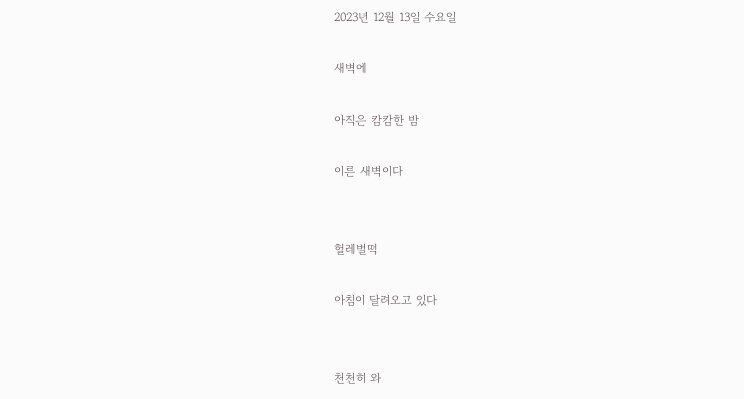2023년 12월 13일 수요일

새벽에

아직은 캄캄한 밤

이른 새벽이다


헐레벌떡

아침이 달려오고 있다


천천히 와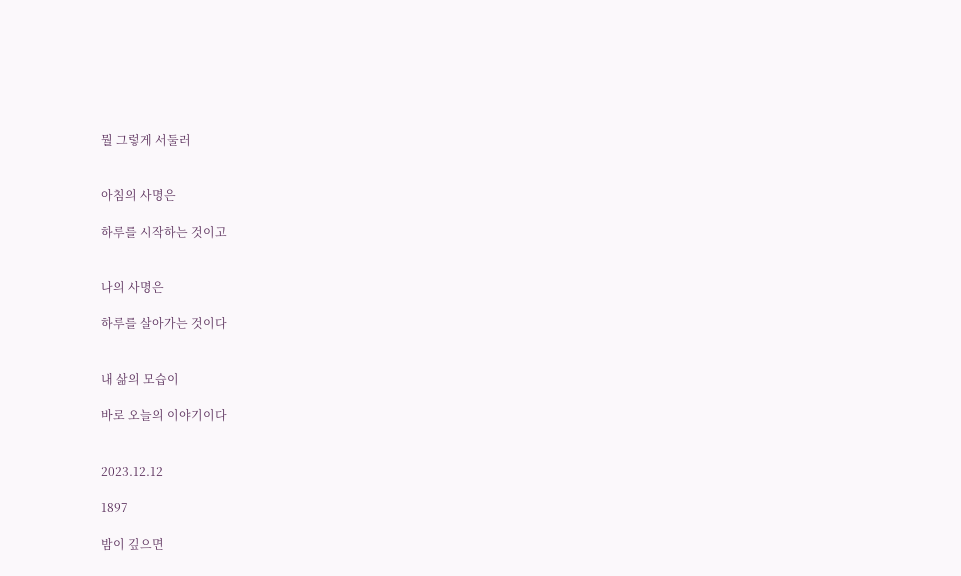뭘 그렇게 서둘러


아침의 사명은

하루를 시작하는 것이고


나의 사명은

하루를 살아가는 것이다


내 삶의 모습이

바로 오늘의 이야기이다


2023.12.12

1897

밤이 깊으면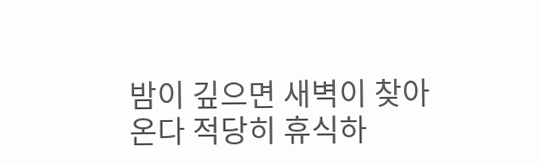밤이 깊으면 새벽이 찾아온다 적당히 휴식하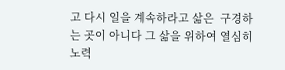고 다시 일을 계속하라고 삶은  구경하는 곳이 아니다 그 삶을 위하여 열심히 노력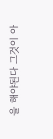을 해야된다 그것이 아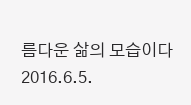름다운 삶의 모습이다 2016.6.5.